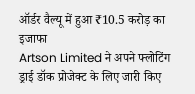ऑर्डर वैल्यू में हुआ ₹10.5 करोड़ का इजाफा
Artson Limited ने अपने फ्लोटिंग ड्राई डॉक प्रोजेक्ट के लिए जारी किए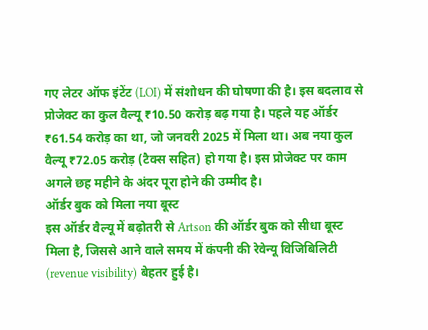गए लेटर ऑफ इंटेंट (LOI) में संशोधन की घोषणा की है। इस बदलाव से प्रोजेक्ट का कुल वैल्यू ₹10.50 करोड़ बढ़ गया है। पहले यह ऑर्डर ₹61.54 करोड़ का था, जो जनवरी 2025 में मिला था। अब नया कुल वैल्यू ₹72.05 करोड़ (टैक्स सहित) हो गया है। इस प्रोजेक्ट पर काम अगले छह महीने के अंदर पूरा होने की उम्मीद है।
ऑर्डर बुक को मिला नया बूस्ट
इस ऑर्डर वैल्यू में बढ़ोतरी से Artson की ऑर्डर बुक को सीधा बूस्ट मिला है, जिससे आने वाले समय में कंपनी की रेवेन्यू विजिबिलिटी (revenue visibility) बेहतर हुई है।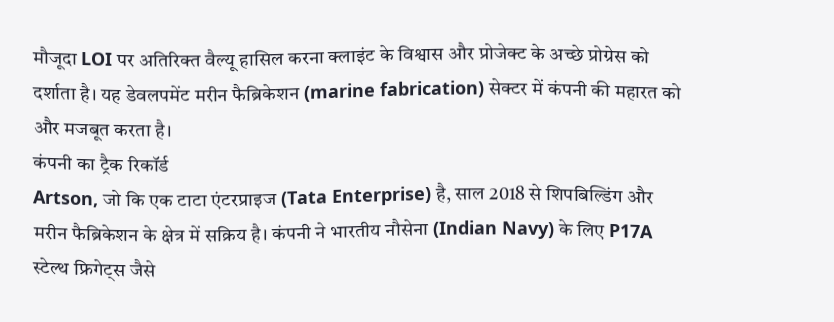मौजूदा LOI पर अतिरिक्त वैल्यू हासिल करना क्लाइंट के विश्वास और प्रोजेक्ट के अच्छे प्रोग्रेस को दर्शाता है। यह डेवलपमेंट मरीन फैब्रिकेशन (marine fabrication) सेक्टर में कंपनी की महारत को और मजबूत करता है।
कंपनी का ट्रैक रिकॉर्ड
Artson, जो कि एक टाटा एंटरप्राइज (Tata Enterprise) है, साल 2018 से शिपबिल्डिंग और मरीन फैब्रिकेशन के क्षेत्र में सक्रिय है। कंपनी ने भारतीय नौसेना (Indian Navy) के लिए P17A स्टेल्थ फ्रिगेट्स जैसे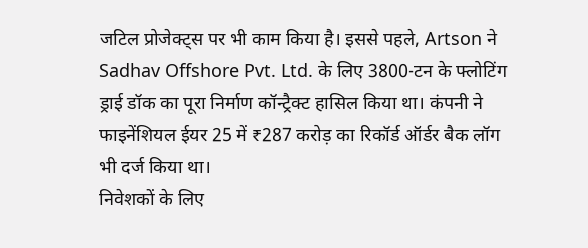जटिल प्रोजेक्ट्स पर भी काम किया है। इससे पहले, Artson ने Sadhav Offshore Pvt. Ltd. के लिए 3800-टन के फ्लोटिंग ड्राई डॉक का पूरा निर्माण कॉन्ट्रैक्ट हासिल किया था। कंपनी ने फाइनेंशियल ईयर 25 में ₹287 करोड़ का रिकॉर्ड ऑर्डर बैक लॉग भी दर्ज किया था।
निवेशकों के लिए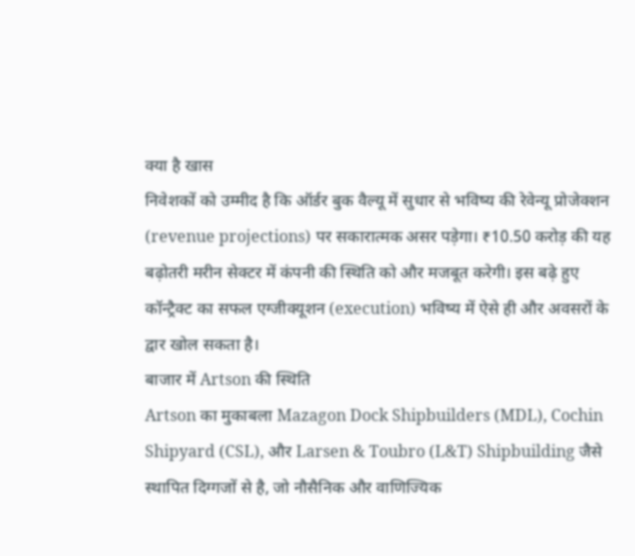क्या है खास
निवेशकों को उम्मीद है कि ऑर्डर बुक वैल्यू में सुधार से भविष्य की रेवेन्यू प्रोजेक्शन (revenue projections) पर सकारात्मक असर पड़ेगा। ₹10.50 करोड़ की यह बढ़ोतरी मरीन सेक्टर में कंपनी की स्थिति को और मजबूत करेगी। इस बढ़े हुए कॉन्ट्रैक्ट का सफल एग्जीक्यूशन (execution) भविष्य में ऐसे ही और अवसरों के द्वार खोल सकता है।
बाजार में Artson की स्थिति
Artson का मुकाबला Mazagon Dock Shipbuilders (MDL), Cochin Shipyard (CSL), और Larsen & Toubro (L&T) Shipbuilding जैसे स्थापित दिग्गजों से है, जो नौसैनिक और वाणिज्यिक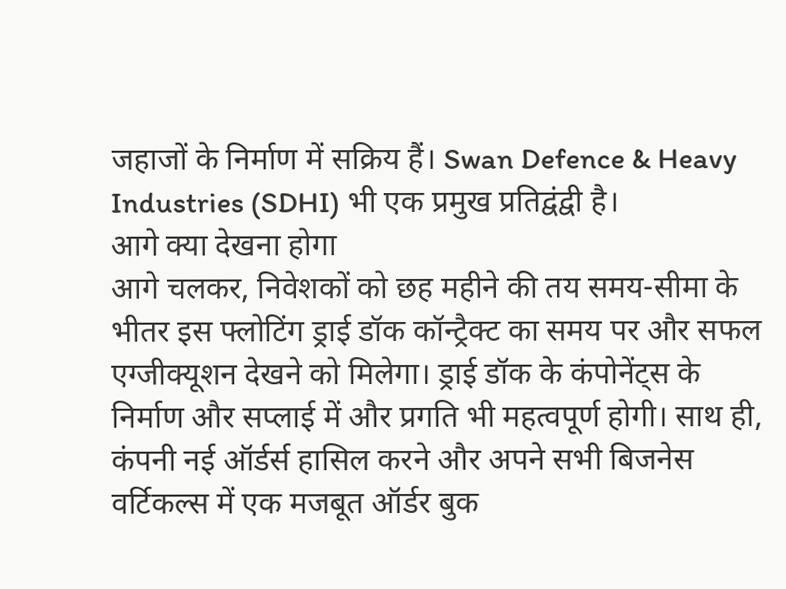जहाजों के निर्माण में सक्रिय हैं। Swan Defence & Heavy Industries (SDHI) भी एक प्रमुख प्रतिद्वंद्वी है।
आगे क्या देखना होगा
आगे चलकर, निवेशकों को छह महीने की तय समय-सीमा के भीतर इस फ्लोटिंग ड्राई डॉक कॉन्ट्रैक्ट का समय पर और सफल एग्जीक्यूशन देखने को मिलेगा। ड्राई डॉक के कंपोनेंट्स के निर्माण और सप्लाई में और प्रगति भी महत्वपूर्ण होगी। साथ ही, कंपनी नई ऑर्डर्स हासिल करने और अपने सभी बिजनेस वर्टिकल्स में एक मजबूत ऑर्डर बुक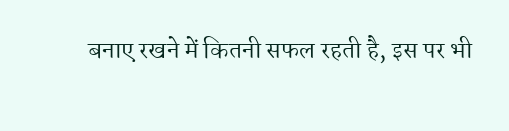बनाए रखने में कितनी सफल रहती है, इस पर भी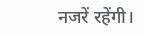नजरें रहेंगी।